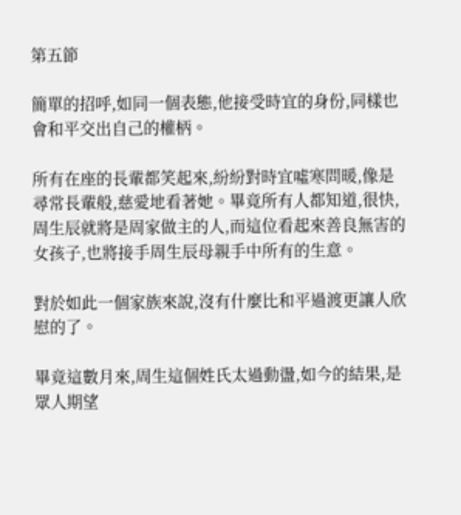第五節

簡單的招呼,如同一個表態,他接受時宜的身份,同樣也會和平交出自己的權柄。

所有在座的長輩都笑起來,紛紛對時宜噓寒問暖,像是尋常長輩般,慈愛地看著她。畢竟所有人都知道,很快,周生辰就將是周家做主的人,而這位看起來善良無害的女孩子,也將接手周生辰母親手中所有的生意。

對於如此一個家族來說,沒有什麼比和平過渡更讓人欣慰的了。

畢竟這數月來,周生這個姓氏太過動盪,如今的結果,是眾人期望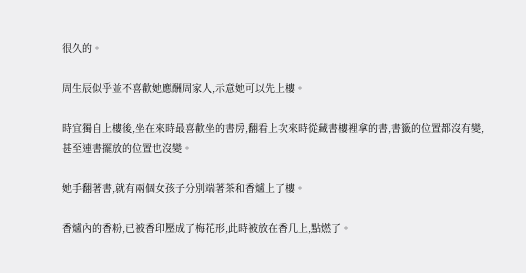很久的。

周生辰似乎並不喜歡她應酬周家人,示意她可以先上樓。

時宜獨自上樓後,坐在來時最喜歡坐的書房,翻看上次來時從藏書樓裡拿的書,書籤的位置都沒有變,甚至連書擺放的位置也沒變。

她手翻著書,就有兩個女孩子分別端著茶和香爐上了樓。

香爐內的香粉,已被香印壓成了梅花形,此時被放在香几上,點燃了。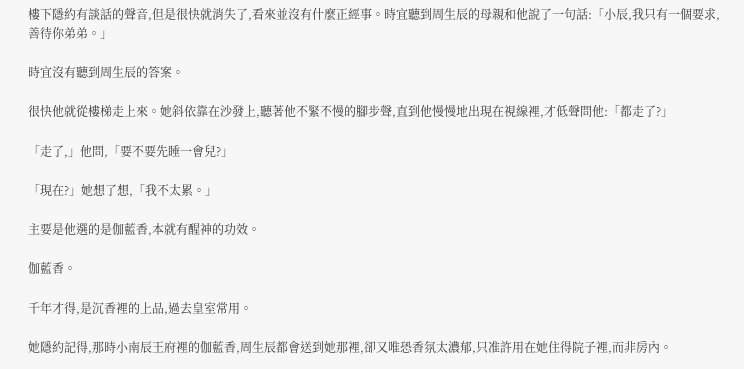樓下隱約有談話的聲音,但是很快就消失了,看來並沒有什麼正經事。時宜聽到周生辰的母親和他說了一句話:「小辰,我只有一個要求,善待你弟弟。」

時宜沒有聽到周生辰的答案。

很快他就從樓梯走上來。她斜依靠在沙發上,聽著他不緊不慢的腳步聲,直到他慢慢地出現在視線裡,才低聲問他:「都走了?」

「走了,」他問,「要不要先睡一會兒?」

「現在?」她想了想,「我不太累。」

主要是他選的是伽藍香,本就有醒神的功效。

伽藍香。

千年才得,是沉香裡的上品,過去皇室常用。

她隱約記得,那時小南辰王府裡的伽藍香,周生辰都會送到她那裡,卻又唯恐香氛太濃郁,只准許用在她住得院子裡,而非房內。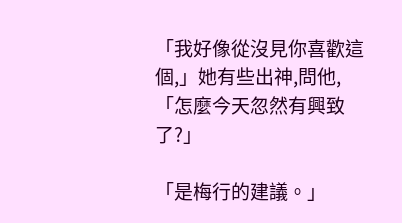「我好像從沒見你喜歡這個,」她有些出神,問他,「怎麼今天忽然有興致了?」

「是梅行的建議。」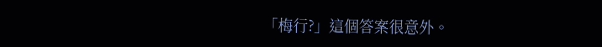「梅行?」這個答案很意外。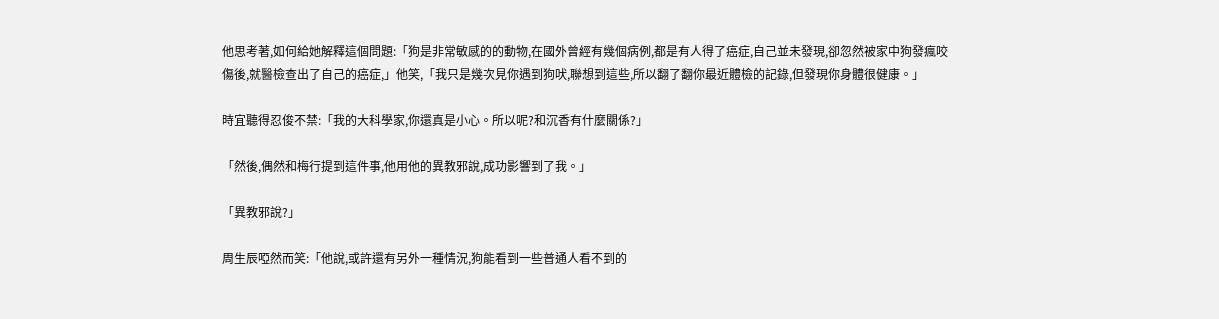他思考著,如何給她解釋這個問題:「狗是非常敏感的的動物,在國外曾經有幾個病例,都是有人得了癌症,自己並未發現,卻忽然被家中狗發瘋咬傷後,就醫檢查出了自己的癌症,」他笑,「我只是幾次見你遇到狗吠,聯想到這些,所以翻了翻你最近體檢的記錄,但發現你身體很健康。」

時宜聽得忍俊不禁:「我的大科學家,你還真是小心。所以呢?和沉香有什麼關係?」

「然後,偶然和梅行提到這件事,他用他的異教邪說,成功影響到了我。」

「異教邪說?」

周生辰啞然而笑:「他說,或許還有另外一種情況,狗能看到一些普通人看不到的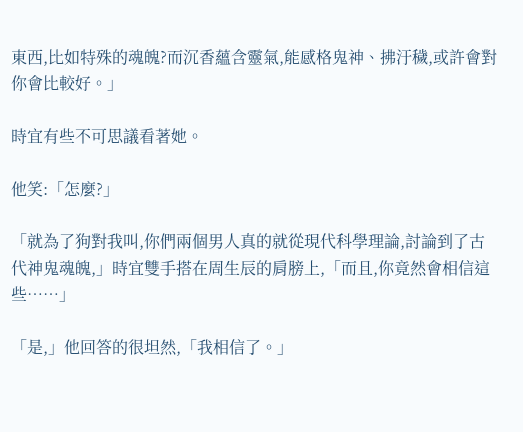東西,比如特殊的魂魄?而沉香蘊含靈氣,能感格鬼神、拂汙穢,或許會對你會比較好。」

時宜有些不可思議看著她。

他笑:「怎麼?」

「就為了狗對我叫,你們兩個男人真的就從現代科學理論,討論到了古代神鬼魂魄,」時宜雙手搭在周生辰的肩膀上,「而且,你竟然會相信這些……」

「是,」他回答的很坦然,「我相信了。」